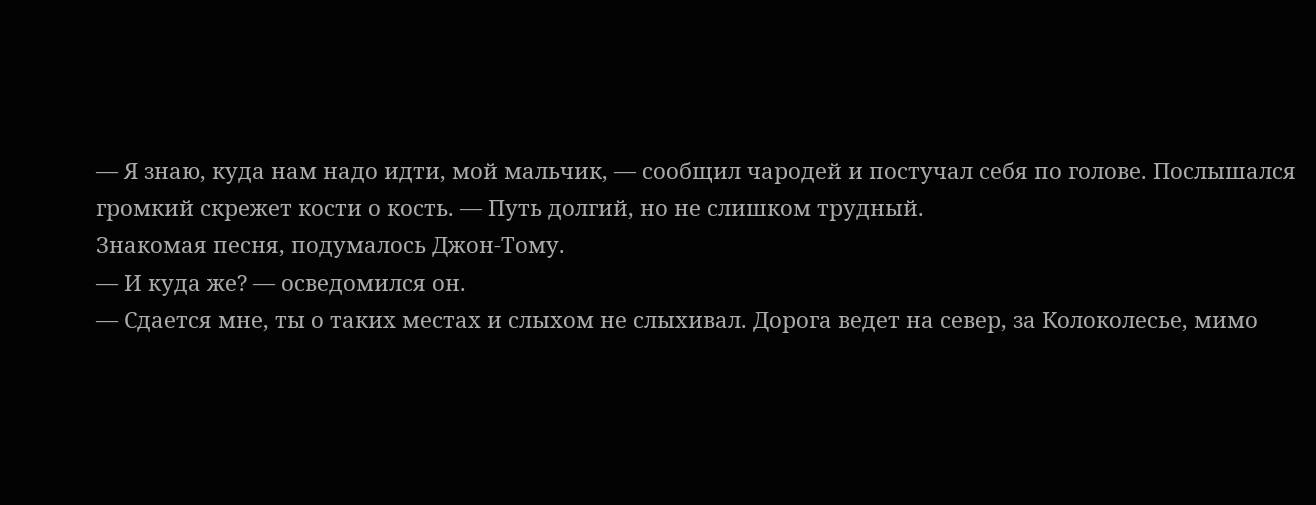— Я знаю, куда нам надо идти, мой мальчик, — сообщил чародей и постучал себя по голове. Послышался громкий скрежет кости о кость. — Путь долгий, но не слишком трудный.
Знакомая песня, подумалось Джон-Тому.
— И куда же? — осведомился он.
— Сдается мне, ты о таких местах и слыхом не слыхивал. Дорога ведет на север, за Колоколесье, мимо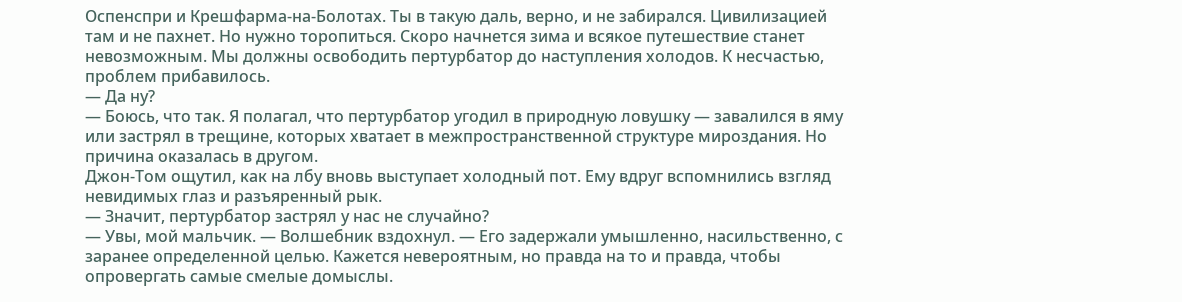Оспенспри и Крешфарма-на-Болотах. Ты в такую даль, верно, и не забирался. Цивилизацией там и не пахнет. Но нужно торопиться. Скоро начнется зима и всякое путешествие станет невозможным. Мы должны освободить пертурбатор до наступления холодов. К несчастью, проблем прибавилось.
— Да ну?
— Боюсь, что так. Я полагал, что пертурбатор угодил в природную ловушку — завалился в яму или застрял в трещине, которых хватает в межпространственной структуре мироздания. Но причина оказалась в другом.
Джон-Том ощутил, как на лбу вновь выступает холодный пот. Ему вдруг вспомнились взгляд невидимых глаз и разъяренный рык.
— Значит, пертурбатор застрял у нас не случайно?
— Увы, мой мальчик. — Волшебник вздохнул. — Его задержали умышленно, насильственно, с заранее определенной целью. Кажется невероятным, но правда на то и правда, чтобы опровергать самые смелые домыслы.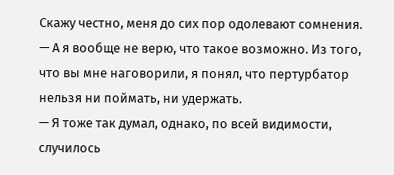Скажу честно, меня до сих пор одолевают сомнения.
— А я вообще не верю, что такое возможно. Из того, что вы мне наговорили, я понял, что пертурбатор нельзя ни поймать, ни удержать.
— Я тоже так думал, однако, по всей видимости, случилось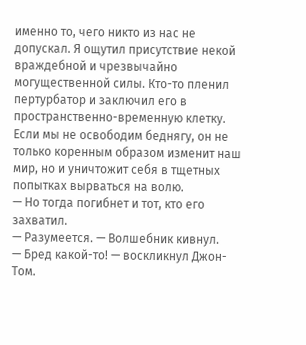именно то, чего никто из нас не допускал. Я ощутил присутствие некой враждебной и чрезвычайно могущественной силы. Кто-то пленил пертурбатор и заключил его в пространственно-временную клетку. Если мы не освободим беднягу, он не только коренным образом изменит наш мир, но и уничтожит себя в тщетных попытках вырваться на волю.
— Но тогда погибнет и тот, кто его захватил.
— Разумеется. — Волшебник кивнул.
— Бред какой-то! — воскликнул Джон-Том.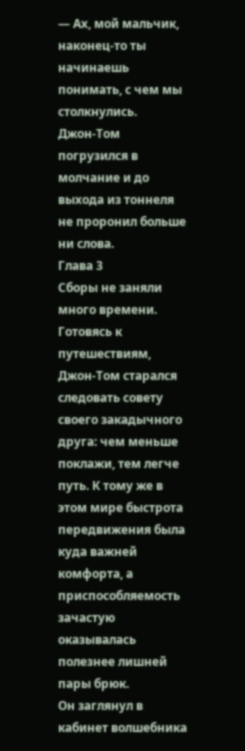— Ах, мой мальчик, наконец-то ты начинаешь понимать, с чем мы столкнулись.
Джон-Том погрузился в молчание и до выхода из тоннеля не проронил больше ни слова.
Глава 3
Сборы не заняли много времени. Готовясь к путешествиям, Джон-Том старался следовать совету своего закадычного друга: чем меньше поклажи, тем легче путь. К тому же в этом мире быстрота передвижения была куда важней комфорта, а приспособляемость зачастую оказывалась полезнее лишней пары брюк.
Он заглянул в кабинет волшебника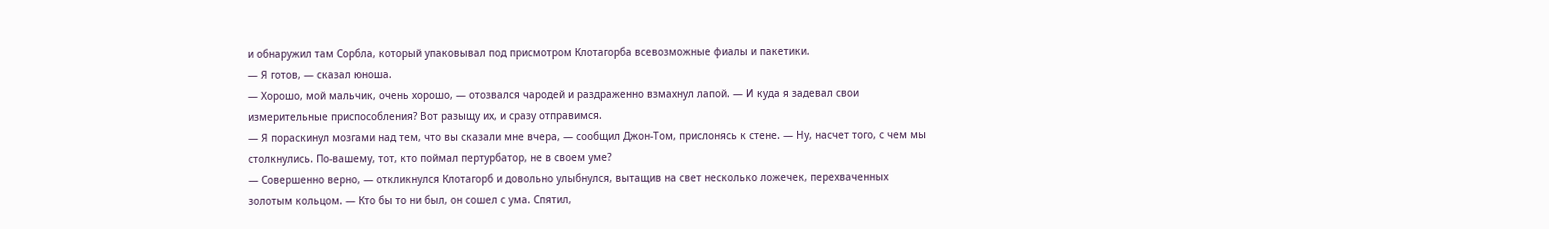и обнаружил там Сорбла, который упаковывал под присмотром Клотагорба всевозможные фиалы и пакетики.
— Я готов, — сказал юноша.
— Хорошо, мой мальчик, очень хорошо, — отозвался чародей и раздраженно взмахнул лапой. — И куда я задевал свои измерительные приспособления? Вот разыщу их, и сразу отправимся.
— Я пораскинул мозгами над тем, что вы сказали мне вчера, — сообщил Джон-Том, прислонясь к стене. — Ну, насчет того, с чем мы столкнулись. По-вашему, тот, кто поймал пертурбатор, не в своем уме?
— Совершенно верно, — откликнулся Клотагорб и довольно улыбнулся, вытащив на свет несколько ложечек, перехваченных
золотым кольцом. — Кто бы то ни был, он сошел с ума. Спятил,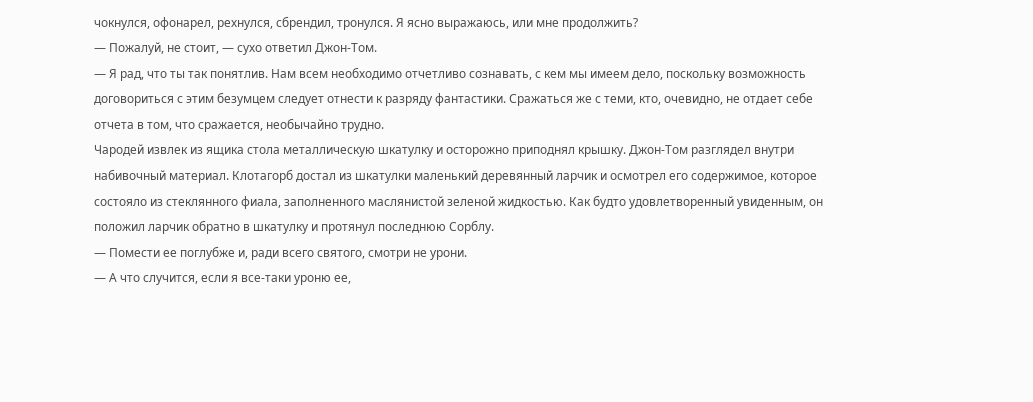чокнулся, офонарел, рехнулся, сбрендил, тронулся. Я ясно выражаюсь, или мне продолжить?
— Пожалуй, не стоит, — сухо ответил Джон-Том.
— Я рад, что ты так понятлив. Нам всем необходимо отчетливо сознавать, с кем мы имеем дело, поскольку возможность договориться с этим безумцем следует отнести к разряду фантастики. Сражаться же с теми, кто, очевидно, не отдает себе отчета в том, что сражается, необычайно трудно.
Чародей извлек из ящика стола металлическую шкатулку и осторожно приподнял крышку. Джон-Том разглядел внутри набивочный материал. Клотагорб достал из шкатулки маленький деревянный ларчик и осмотрел его содержимое, которое состояло из стеклянного фиала, заполненного маслянистой зеленой жидкостью. Как будто удовлетворенный увиденным, он положил ларчик обратно в шкатулку и протянул последнюю Сорблу.
— Помести ее поглубже и, ради всего святого, смотри не урони.
— А что случится, если я все-таки уроню ее,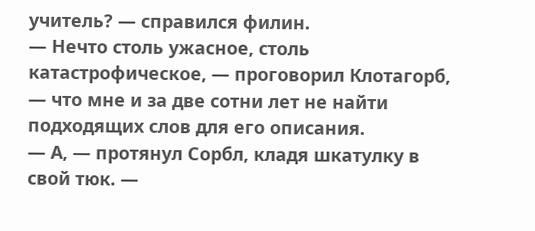учитель? — справился филин.
— Нечто столь ужасное, столь катастрофическое, — проговорил Клотагорб, — что мне и за две сотни лет не найти подходящих слов для его описания.
— А, — протянул Сорбл, кладя шкатулку в свой тюк. —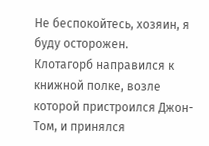Не беспокойтесь, хозяин, я буду осторожен.
Клотагорб направился к книжной полке, возле которой пристроился Джон-Том, и принялся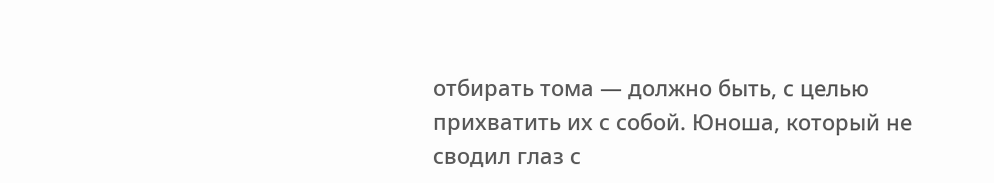отбирать тома — должно быть, с целью прихватить их с собой. Юноша, который не сводил глаз с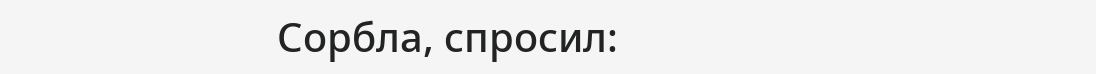Сорбла, спросил: